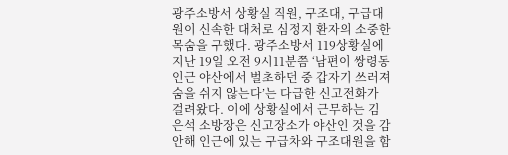광주소방서 상황실 직원, 구조대, 구급대원이 신속한 대처로 심정지 환자의 소중한 목숨을 구했다. 광주소방서 119상황실에 지난 19일 오전 9시11분쯤 ‘남편이 쌍령동 인근 야산에서 벌초하던 중 갑자기 쓰러져 숨을 쉬지 않는다’는 다급한 신고전화가 걸려왔다. 이에 상황실에서 근무하는 김은석 소방장은 신고장소가 야산인 것을 감안해 인근에 있는 구급차와 구조대원을 함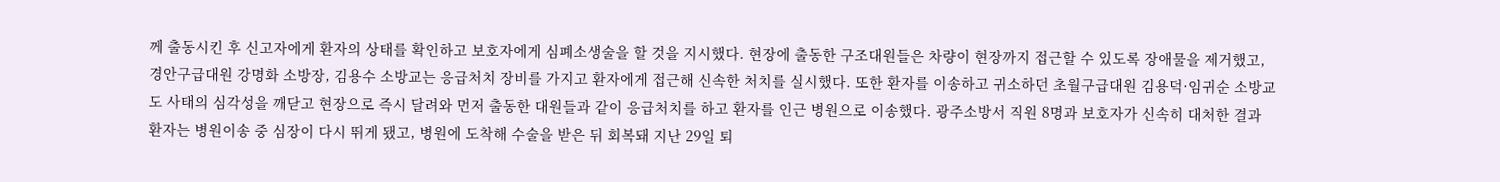께 출동시킨 후 신고자에게 환자의 상태를 확인하고 보호자에게 심폐소생술을 할 것을 지시했다. 현장에 출동한 구조대원들은 차량이 현장까지 접근할 수 있도록 장애물을 제거했고, 경안구급대원 강명화 소방장, 김용수 소방교는 응급처치 장비를 가지고 환자에게 접근해 신속한 처치를 실시했다. 또한 환자를 이송하고 귀소하던 초월구급대원 김용덕·임귀순 소방교도 사태의 심각성을 깨닫고 현장으로 즉시 달려와 먼저 출동한 대원들과 같이 응급처치를 하고 환자를 인근 병원으로 이송했다. 광주소방서 직원 8명과 보호자가 신속히 대처한 결과 환자는 병원이송 중 심장이 다시 뛰게 됐고, 병원에 도착해 수술을 받은 뒤 회복돼 지난 29일 퇴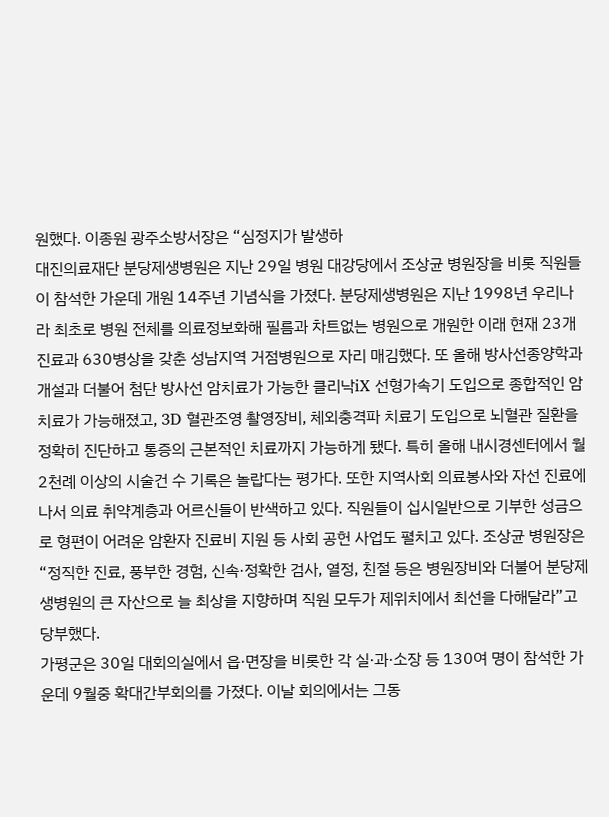원했다. 이종원 광주소방서장은 “심정지가 발생하
대진의료재단 분당제생병원은 지난 29일 병원 대강당에서 조상균 병원장을 비롯 직원들이 참석한 가운데 개원 14주년 기념식을 가졌다. 분당제생병원은 지난 1998년 우리나라 최초로 병원 전체를 의료정보화해 필름과 차트없는 병원으로 개원한 이래 현재 23개 진료과 630병상을 갖춘 성남지역 거점병원으로 자리 매김했다. 또 올해 방사선종양학과 개설과 더불어 첨단 방사선 암치료가 가능한 클리낙iX 선형가속기 도입으로 종합적인 암치료가 가능해졌고, 3D 혈관조영 촬영장비, 체외충격파 치료기 도입으로 뇌혈관 질환을 정확히 진단하고 통증의 근본적인 치료까지 가능하게 됐다. 특히 올해 내시경센터에서 월 2천례 이상의 시술건 수 기록은 놀랍다는 평가다. 또한 지역사회 의료봉사와 자선 진료에 나서 의료 취약계층과 어르신들이 반색하고 있다. 직원들이 십시일반으로 기부한 성금으로 형편이 어려운 암환자 진료비 지원 등 사회 공헌 사업도 펼치고 있다. 조상균 병원장은 “정직한 진료, 풍부한 경험, 신속·정확한 검사, 열정, 친절 등은 병원장비와 더불어 분당제생병원의 큰 자산으로 늘 최상을 지향하며 직원 모두가 제위치에서 최선을 다해달라”고 당부했다.
가평군은 30일 대회의실에서 읍·면장을 비롯한 각 실·과·소장 등 130여 명이 참석한 가운데 9월중 확대간부회의를 가졌다. 이날 회의에서는 그동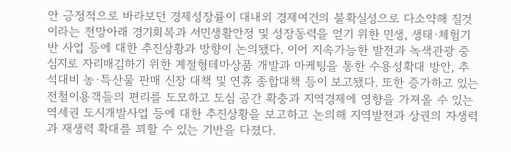안 긍정적으로 바라보던 경제성장률이 대내외 경제여건의 불확실성으로 다소약해 질것이라는 전망아래 경기회복과 서민생활안정 및 성장동력을 얻기 위한 민생, 생태·체험기반 사업 등에 대한 추진상황과 방향이 논의됐다. 이어 지속가능한 발전과 녹색관광 중심지로 자리매김하기 위한 계절형테마상품 개발과 마케팅을 통한 수용성확대 방안, 추석대비 농·특산물 판매 신장 대책 및 연휴 종합대책 등이 보고됐다. 또한 증가하고 있는 전철이용객들의 편리를 도모하고 도심 공간 확충과 지역경제에 영향을 가져올 수 있는 역세권 도시개발사업 등에 대한 추진상황을 보고하고 논의해 지역발전과 상권의 자생력과 재생력 확대를 꾀할 수 있는 기반을 다졌다.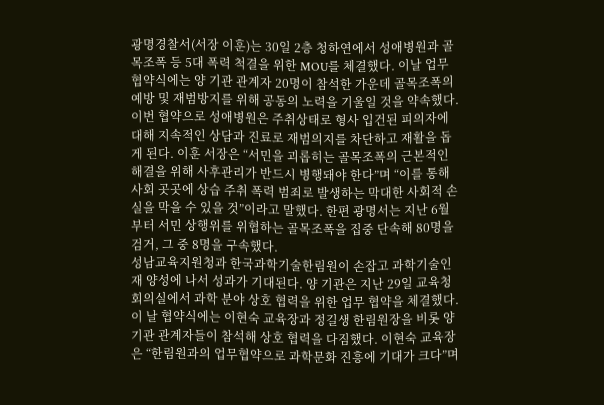광명경찰서(서장 이훈)는 30일 2층 청하연에서 성애병원과 골목조폭 등 5대 폭력 척결을 위한 MOU를 체결했다. 이날 업무협약식에는 양 기관 관계자 20명이 참석한 가운데 골목조폭의 예방 및 재범방지를 위해 공동의 노력을 기울일 것을 약속했다. 이번 협약으로 성애병원은 주취상태로 형사 입건된 피의자에 대해 지속적인 상담과 진료로 재범의지를 차단하고 재활을 돕게 된다. 이훈 서장은 “서민을 괴롭히는 골목조폭의 근본적인 해결을 위해 사후관리가 반드시 병행돼야 한다”며 “이를 통해 사회 곳곳에 상습 주취 폭력 범죄로 발생하는 막대한 사회적 손실을 막을 수 있을 것”이라고 말했다. 한편 광명서는 지난 6월부터 서민 상행위를 위협하는 골목조폭을 집중 단속해 80명을 검거, 그 중 8명을 구속했다.
성남교육지원청과 한국과학기술한림원이 손잡고 과학기술인재 양성에 나서 성과가 기대된다. 양 기관은 지난 29일 교육청 회의실에서 과학 분야 상호 협력을 위한 업무 협약을 체결했다. 이 날 협약식에는 이현숙 교육장과 정길생 한림원장을 비롯 양기관 관계자들이 참석해 상호 협력을 다짐했다. 이현숙 교육장은 “한림원과의 업무협약으로 과학문화 진흥에 기대가 크다”며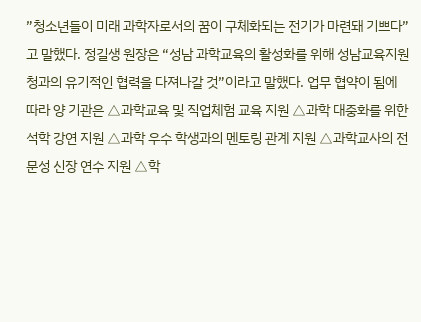”청소년들이 미래 과학자로서의 꿈이 구체화되는 전기가 마련돼 기쁘다”고 말했다. 정길생 원장은 “성남 과학교육의 활성화를 위해 성남교육지원청과의 유기적인 협력을 다져나갈 것”이라고 말했다. 업무 협약이 됨에 따라 양 기관은 △과학교육 및 직업체험 교육 지원 △과학 대중화를 위한 석학 강연 지원 △과학 우수 학생과의 멘토링 관계 지원 △과학교사의 전문성 신장 연수 지원 △학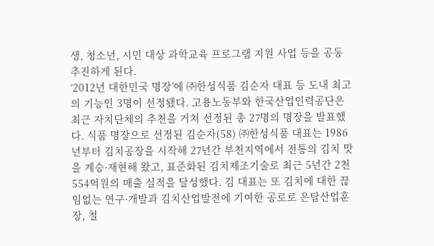생, 청소년, 시민 대상 과학교육 프로그램 지원 사업 등을 공동 추진하게 된다.
‘2012년 대한민국 명장’에 ㈜한성식품 김순자 대표 등 도내 최고의 기능인 3명이 선정됐다. 고용노동부와 한국산업인력공단은 최근 자치단체의 추천을 거쳐 선정된 총 27명의 명장을 발표했다. 식품 명장으로 선정된 김순자(58) ㈜한성식품 대표는 1986년부터 김치공장을 시작해 27년간 부천지역에서 전통의 김치 맛을 계승·재현해 왔고, 표준화된 김치제조기술로 최근 5년간 2천554억원의 매출 실적을 달성했다. 김 대표는 또 김치에 대한 끊임없는 연구·개발과 김치산업발전에 기여한 공로로 은탑산업훈장, 철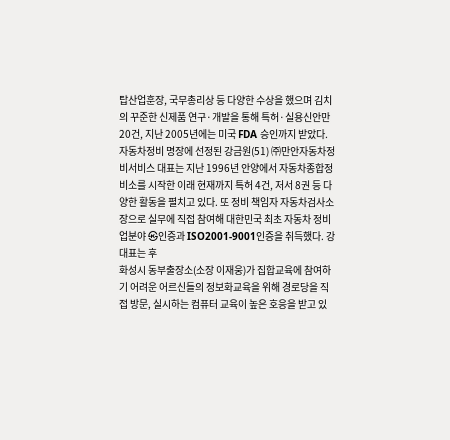탑산업훈장, 국무총리상 등 다양한 수상을 했으며 김치의 꾸준한 신제품 연구·개발을 통해 특허·실용신안만 20건, 지난 2005년에는 미국 FDA 승인까지 받았다. 자동차정비 명장에 선정된 강금원(51) ㈜만안자동차정비서비스 대표는 지난 1996년 안양에서 자동차종합정비소를 시작한 이래 현재까지 특허 4건, 저서 8권 등 다양한 활동을 펼치고 있다. 또 정비 책임자 자동차검사소장으로 실무에 직접 참여해 대한민국 최초 자동차 정비업분야 ㉿인증과 ISO2001-9001인증을 취득했다. 강 대표는 후
화성시 동부출장소(소장 이재웅)가 집합교육에 참여하기 어려운 어르신들의 정보화교육을 위해 경로당을 직접 방문, 실시하는 컴퓨터 교육이 높은 호응을 받고 있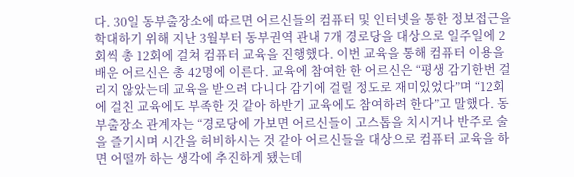다. 30일 동부출장소에 따르면 어르신들의 컴퓨터 및 인터넷을 통한 정보접근을 학대하기 위해 지난 3월부터 동부권역 관내 7개 경로당을 대상으로 일주일에 2회씩 총 12회에 걸쳐 컴퓨터 교육을 진행했다. 이번 교육을 통해 컴퓨터 이용을 배운 어르신은 총 42명에 이른다. 교육에 참여한 한 어르신은 “평생 감기한번 걸리지 않았는데 교육을 받으려 다니다 감기에 걸릴 정도로 재미있었다”며 “12회에 걸친 교육에도 부족한 것 같아 하반기 교육에도 참여하려 한다”고 말했다. 동부출장소 관계자는 “경로당에 가보면 어르신들이 고스톱을 치시거나 반주로 술을 즐기시며 시간을 허비하시는 것 같아 어르신들을 대상으로 컴퓨터 교육을 하면 어떨까 하는 생각에 추진하게 됐는데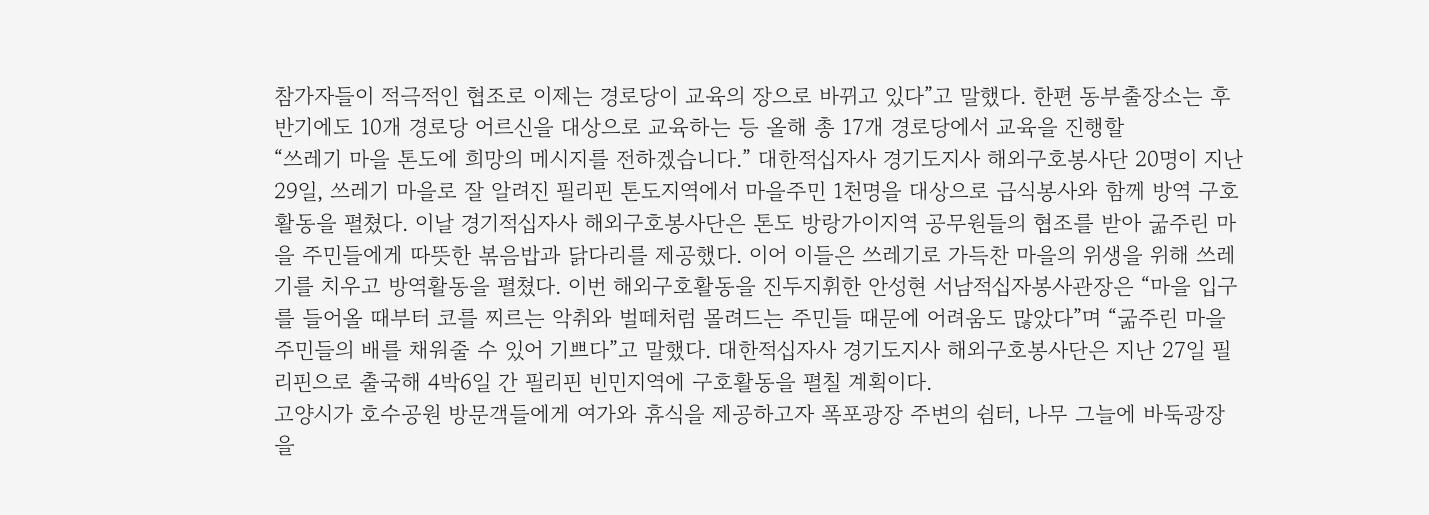참가자들이 적극적인 협조로 이제는 경로당이 교육의 장으로 바뀌고 있다”고 말했다. 한편 동부출장소는 후반기에도 10개 경로당 어르신을 대상으로 교육하는 등 올해 총 17개 경로당에서 교육을 진행할
“쓰레기 마을 톤도에 희망의 메시지를 전하겠습니다.” 대한적십자사 경기도지사 해외구호봉사단 20명이 지난 29일, 쓰레기 마을로 잘 알려진 필리핀 톤도지역에서 마을주민 1천명을 대상으로 급식봉사와 함께 방역 구호활동을 펼쳤다. 이날 경기적십자사 해외구호봉사단은 톤도 방랑가이지역 공무원들의 협조를 받아 굶주린 마을 주민들에게 따뜻한 볶음밥과 닭다리를 제공했다. 이어 이들은 쓰레기로 가득찬 마을의 위생을 위해 쓰레기를 치우고 방역활동을 펼쳤다. 이번 해외구호활동을 진두지휘한 안성현 서남적십자봉사관장은 “마을 입구를 들어올 때부터 코를 찌르는 악취와 벌떼처럼 몰려드는 주민들 때문에 어려움도 많았다”며 “굶주린 마을주민들의 배를 채워줄 수 있어 기쁘다”고 말했다. 대한적십자사 경기도지사 해외구호봉사단은 지난 27일 필리핀으로 출국해 4박6일 간 필리핀 빈민지역에 구호활동을 펼칠 계획이다.
고양시가 호수공원 방문객들에게 여가와 휴식을 제공하고자 폭포광장 주변의 쉼터, 나무 그늘에 바둑광장을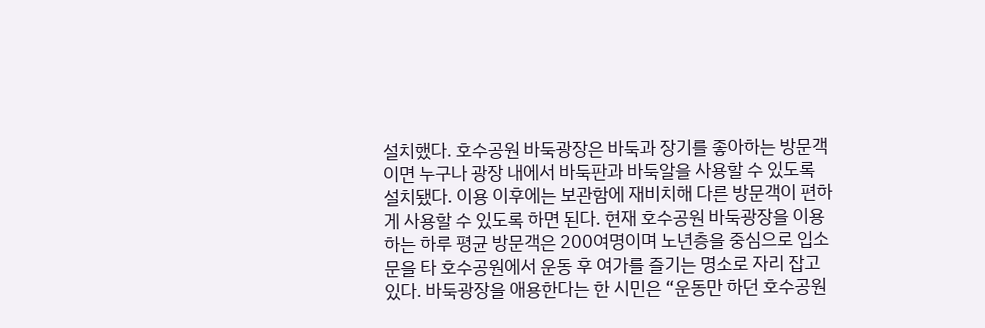설치했다. 호수공원 바둑광장은 바둑과 장기를 좋아하는 방문객이면 누구나 광장 내에서 바둑판과 바둑알을 사용할 수 있도록 설치됐다. 이용 이후에는 보관함에 재비치해 다른 방문객이 편하게 사용할 수 있도록 하면 된다. 현재 호수공원 바둑광장을 이용하는 하루 평균 방문객은 200여명이며 노년층을 중심으로 입소문을 타 호수공원에서 운동 후 여가를 즐기는 명소로 자리 잡고 있다. 바둑광장을 애용한다는 한 시민은 “운동만 하던 호수공원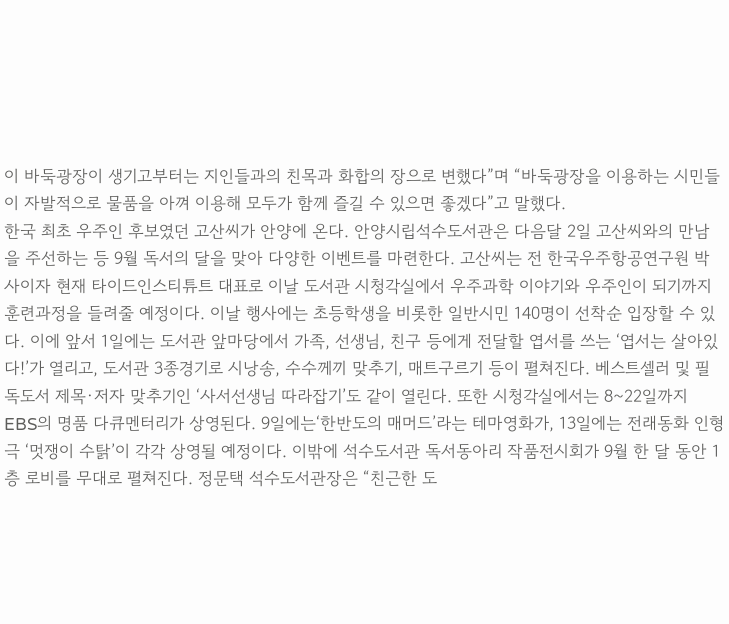이 바둑광장이 생기고부터는 지인들과의 친목과 화합의 장으로 변했다”며 “바둑광장을 이용하는 시민들이 자발적으로 물품을 아껴 이용해 모두가 함께 즐길 수 있으면 좋겠다”고 말했다.
한국 최초 우주인 후보였던 고산씨가 안양에 온다. 안양시립석수도서관은 다음달 2일 고산씨와의 만남을 주선하는 등 9월 독서의 달을 맞아 다양한 이벤트를 마련한다. 고산씨는 전 한국우주항공연구원 박사이자 현재 타이드인스티튜트 대표로 이날 도서관 시청각실에서 우주과학 이야기와 우주인이 되기까지 훈련과정을 들려줄 예정이다. 이날 행사에는 초등학생을 비롯한 일반시민 140명이 선착순 입장할 수 있다. 이에 앞서 1일에는 도서관 앞마당에서 가족, 선생님, 친구 등에게 전달할 엽서를 쓰는 ‘엽서는 살아있다!’가 열리고, 도서관 3종경기로 시낭송, 수수께끼 맞추기, 매트구르기 등이 펼쳐진다. 베스트셀러 및 필독도서 제목·저자 맞추기인 ‘사서선생님 따라잡기’도 같이 열린다. 또한 시청각실에서는 8~22일까지 EBS의 명품 다큐멘터리가 상영된다. 9일에는‘한반도의 매머드’라는 테마영화가, 13일에는 전래동화 인형극 ‘멋쟁이 수탉’이 각각 상영될 예정이다. 이밖에 석수도서관 독서동아리 작품전시회가 9월 한 달 동안 1층 로비를 무대로 펼쳐진다. 정문택 석수도서관장은 “친근한 도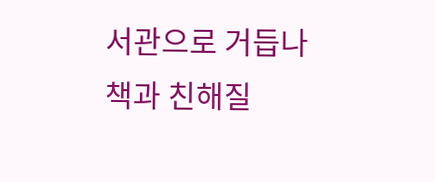서관으로 거듭나 책과 친해질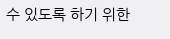수 있도록 하기 위한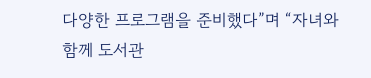다양한 프로그램을 준비했다”며 “자녀와 함께 도서관